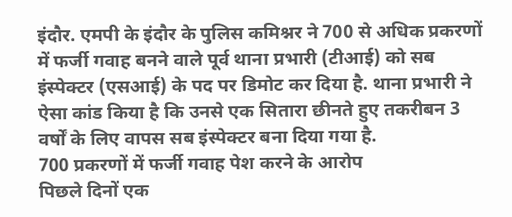इंदौर. एमपी के इंदौर के पुलिस कमिश्नर ने 700 से अधिक प्रकरणों में फर्जी गवाह बनने वाले पूर्व थाना प्रभारी (टीआई) को सब इंस्पेक्टर (एसआई) के पद पर डिमोट कर दिया है. थाना प्रभारी ने ऐसा कांड किया है कि उनसे एक सितारा छीनते हुए तकरीबन 3 वर्षों के लिए वापस सब इंस्पेक्टर बना दिया गया है.
700 प्रकरणों में फर्जी गवाह पेश करने के आरोप
पिछले दिनों एक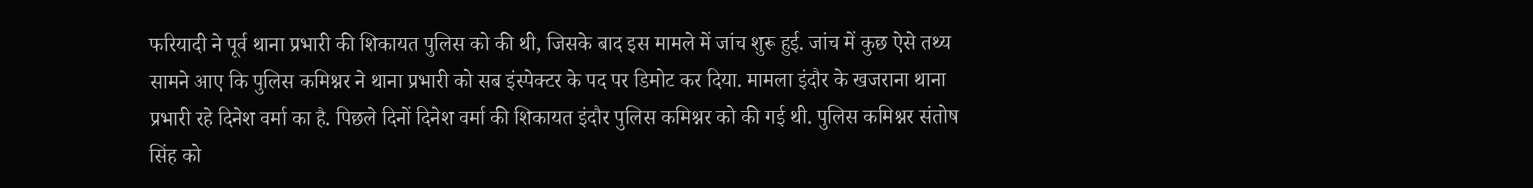फरियादी ने पूर्व थाना प्रभारी की शिकायत पुलिस को की थी, जिसके बाद इस मामले में जांच शुरू हुई. जांच में कुछ ऐसे तथ्य सामने आए कि पुलिस कमिश्नर ने थाना प्रभारी को सब इंस्पेक्टर के पद पर डिमोट कर दिया. मामला इंदौर के खजराना थाना प्रभारी रहे दिनेश वर्मा का है. पिछले दिनों दिनेश वर्मा की शिकायत इंदौर पुलिस कमिश्नर को की गई थी. पुलिस कमिश्नर संतोष सिंह को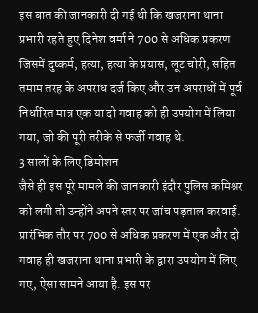इस बात की जानकारी दी गई थी कि खजराना थाना प्रभारी रहते हुए दिनेश वर्मा ने 700 से अधिक प्रकरण जिसमें दुष्कर्म, हत्या, हत्या के प्रयास, लूट चोरी, सहित तमाम तरह के अपराध दर्ज किए और उन अपराधों में पूर्व निर्धारित मात्र एक या दो गवाह को ही उपयोग में लिया गया, जो की पूरी तरीके से फर्जी गवाह थे.
3 सालों के लिए डिमोशन
जैसे ही इस पूरे मामले की जानकारी इंदौर पुलिस कमिश्नर को लगी तो उन्होंने अपने स्तर पर जांच पड़ताल करवाई. प्रारंभिक तौर पर 700 से अधिक प्रकरण में एक और दो गवाह ही खजराना थाना प्रभारी के द्वारा उपयोग में लिए गए, ऐसा सामने आया है. इस पर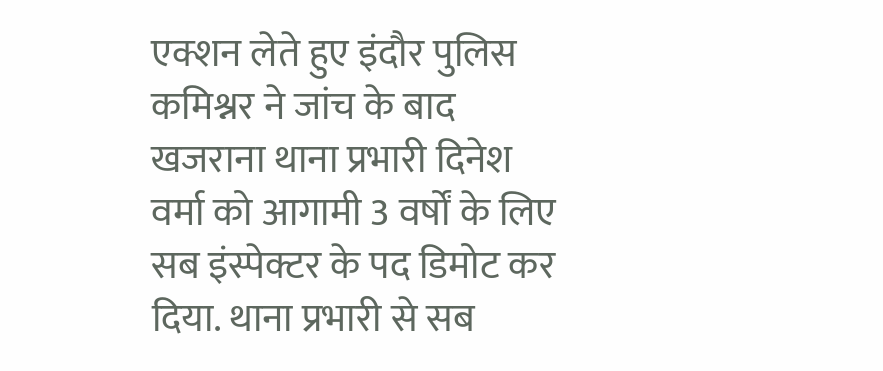एक्शन लेते हुए इंदौर पुलिस कमिश्नर ने जांच के बाद खजराना थाना प्रभारी दिनेश वर्मा को आगामी 3 वर्षों के लिए सब इंस्पेक्टर के पद डिमोट कर दिया. थाना प्रभारी से सब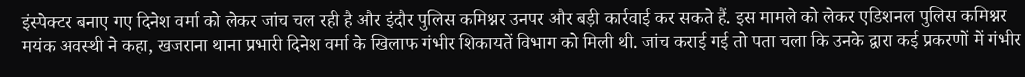इंस्पेक्टर बनाए गए दिनेश वर्मा को लेकर जांच चल रही है और इंदौर पुलिस कमिश्नर उनपर और बड़ी कार्रवाई कर सकते हैं. इस मामले को लेकर एडिशनल पुलिस कमिश्नर मयंक अवस्थी ने कहा, खजराना थाना प्रभारी दिनेश वर्मा के खिलाफ गंभीर शिकायतें विभाग को मिली थी. जांच कराई गई तो पता चला कि उनके द्वारा कई प्रकरणों में गंभीर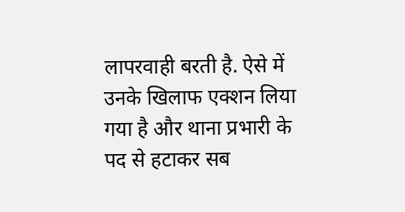लापरवाही बरती है. ऐसे में उनके खिलाफ एक्शन लिया गया है और थाना प्रभारी के पद से हटाकर सब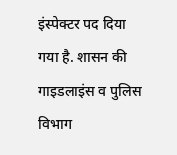इंस्पेक्टर पद दिया गया है. शासन की गाइडलाइंस व पुलिस विभाग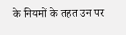के नियमों के तहत उन पर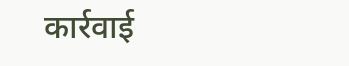कार्रवाई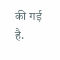की गई है.